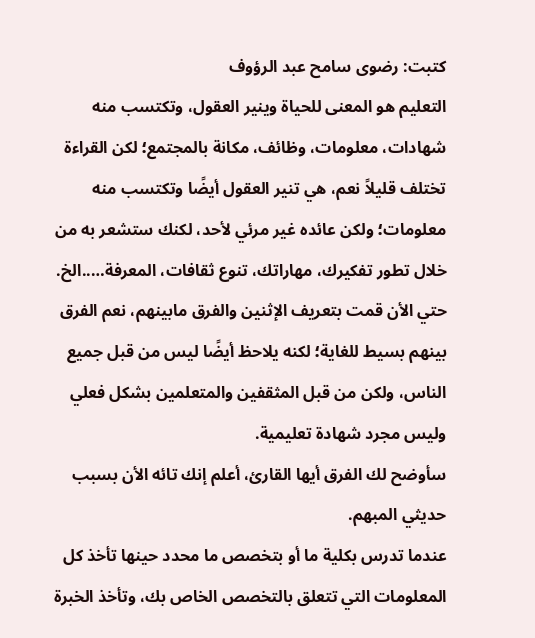كتبت: رضوى سامح عبد الرؤوف
التعليم هو المعنى للحياة وينير العقول، وتكتسب منه شهادات، معلومات، وظائف، مكانة بالمجتمع؛ لكن القراءة تختلف قليلاً نعم، هي تنير العقول أيضًا وتكتسب منه معلومات؛ ولكن عائده غير مرئي لأحد، لكنك ستشعر به من خلال تطور تفكيرك، مهاراتك، تنوع ثقافات، المعرفة…..الخ.
حتي الأن قمت بتعريف الإثنين والفرق مابينهم، نعم الفرق بينهم بسيط للغاية؛ لكنه يلاحظ أيضًا ليس من قبل جميع الناس، ولكن من قبل المثقفين والمتعلمين بشكل فعلي وليس مجرد شهادة تعليمية.
سأوضح لك الفرق أيها القارئ، أعلم إنك تائه الأن بسبب حديثي المبهم.
عندما تدرس بكلية ما أو بتخصص ما محدد حينها تأخذ كل المعلومات التي تتعلق بالتخصص الخاص بك، وتأخذ الخبرة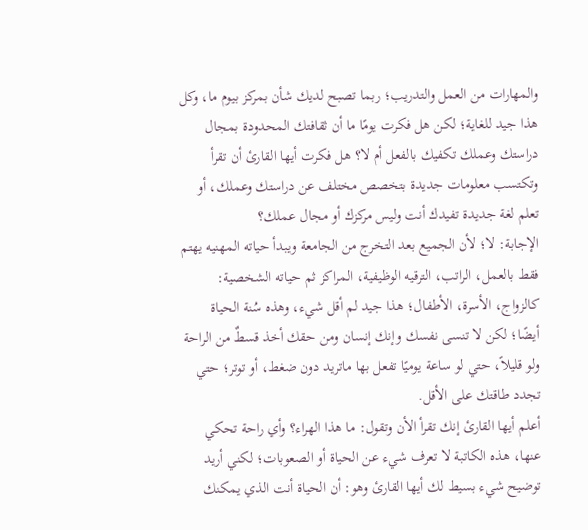والمهارات من العمل والتدريب؛ ربما تصبح لديك شأن بمركز بيوم ما، وكل هذا جيد للغاية؛ لكن هل فكرت يومًا ما أن ثقافتك المحدودة بمجال دراستك وعملك تكفيك بالفعل أم لا؟ هل فكرت أيها القارئ أن تقرأ وتكتسب معلومات جديدة بتخصص مختلف عن دراستك وعملك، أو تعلم لغة جديدة تفيدك أنت وليس مركزك أو مجال عملك؟
الإجابة: لا؛ لأن الجميع بعد التخرج من الجامعة ويبدأ حياته المهنيه يهتم فقط بالعمل، الراتب، الترقيه الوظيفية، المراكز ثم حياته الشخصية: كالزواج، الأسرة، الأطفال؛ هذا جيد لم أقل شيء، وهذه سُنة الحياة أيضًا؛ لكن لا تنسى نفسك وإنك إنسان ومن حقك أخذ قسطٌ من الراحة ولو قليلاً، حتي لو ساعة يوميًا تفعل بها ماتريد دون ضغط، أو توتر؛ حتي تجدد طاقتك على الأقل.
أعلم أيها القارئ إنك تقرأ الأن وتقول: ما هذا الهراء؟ وأي راحة تحكي عنها، هذه الكاتبة لا تعرف شيء عن الحياة أو الصعوبات؛ لكني أريد توضيح شيء بسيط لك أيها القارئ وهو: أن الحياة أنت الذي يمكنك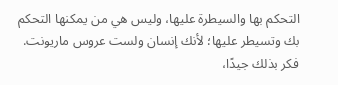التحكم بها والسيطرة عليها، وليس هي من يمكنها التحكم بك وتسيطر عليها؛ لأنك إنسان ولست عروس ماريونت.
فكر بذلك جيدًا،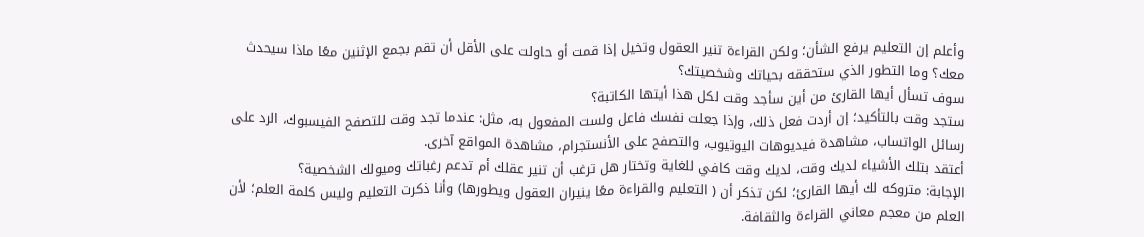وأعلم إن التعليم يرفع الشأن؛ ولكن القراءة تنير العقول وتخيل إذا قمت أو حاولت على الأقل أن تقم بجمع الإثنين معًا ماذا سيحدث معك؟ وما التطور الذي ستحققه بحياتك وشخصيتك؟
سوف تسأل أيها القارئ من أين سأجد وقت لكل هذا أيتها الكاتبة؟
ستجد وقت بالتأكيد؛ إن أردت فعل ذلك، وإذا جعلت نفسك فاعل ولست المفعول به، مثل: عندما تجد وقت للتصفح الفيسبوك، الرد على رسائل الواتساب، مشاهدة فيديوهات اليوتيوب، والتصفح على الأنستجرام، مشاهدة المواقع آخرى.
أعتقد بتلك الأشياء لديك وقت، لديك وقت كافي للغاية وتختار هل ترغب أن تنير عقلك أم تدعم رغباتك وميولك الشخصية؟
الإجابة: متروكه لك أيها القارئ؛ لكن تذكر أن ( التعليم والقراءة معًا ينيران العقول ويطورها) وأنا ذكرت التعليم وليس كلمة العلم؛ لأن العلم من معجم معاني القراءة والثقافة.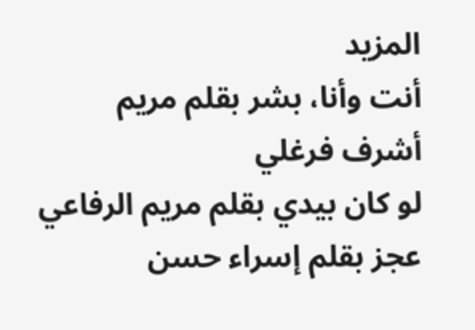المزيد
أنت وأنا، بشر بقلم مريم أشرف فرغلي
لو كان بيدي بقلم مريم الرفاعي
عجز بقلم إسراء حسن